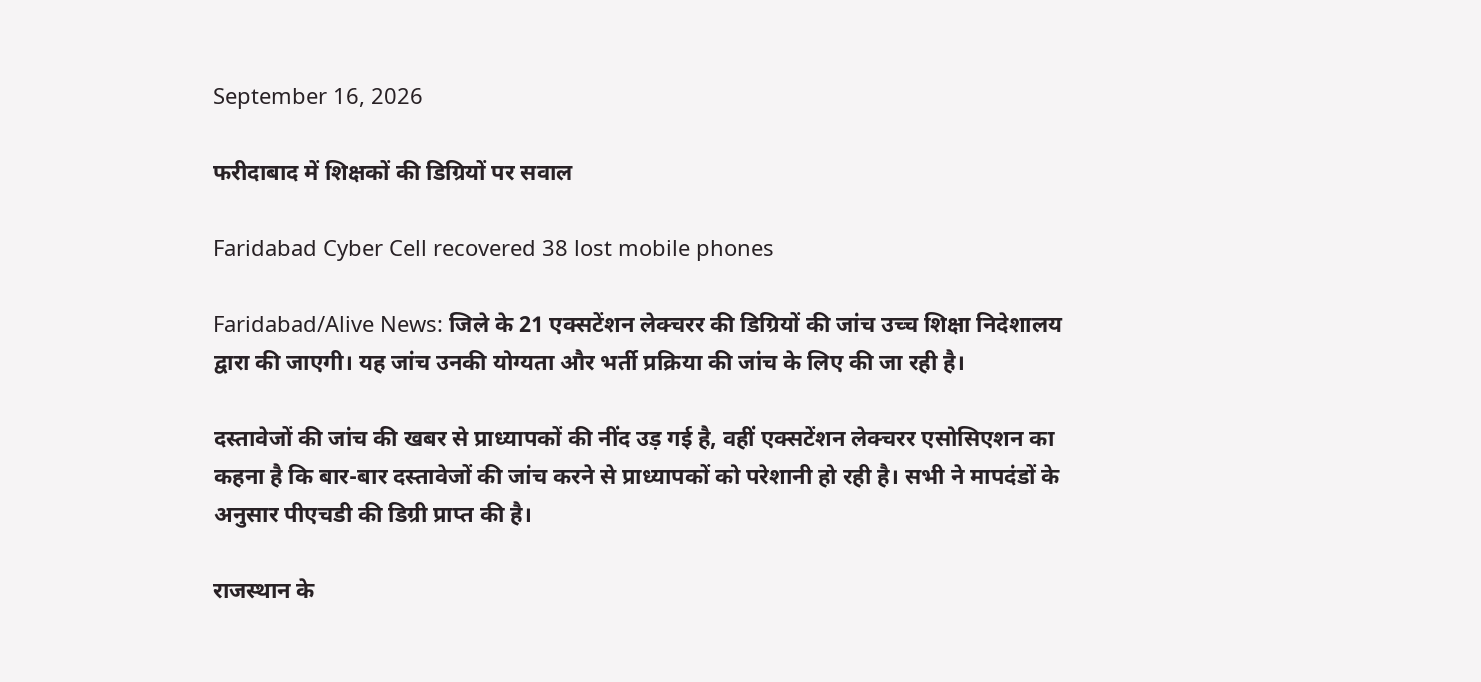September 16, 2026

फरीदाबाद में शिक्षकों की डिग्रियों पर सवाल

Faridabad Cyber Cell recovered 38 lost mobile phones

Faridabad/Alive News: जिले के 21 एक्सटेंशन लेक्चरर की डिग्रियों की जांच उच्च शिक्षा निदेशालय द्वारा की जाएगी। यह जांच उनकी योग्यता और भर्ती प्रक्रिया की जांच के लिए की जा रही है।

दस्तावेजों की जांच की खबर से प्राध्यापकों की नींद उड़ गई है, वहीं एक्सटेंशन लेक्चरर एसोसिएशन का कहना है कि बार-बार दस्तावेजों की जांच करने से प्राध्यापकों को परेशानी हो रही है। सभी ने मापदंडों के अनुसार पीएचडी की डिग्री प्राप्त की है।

राजस्थान के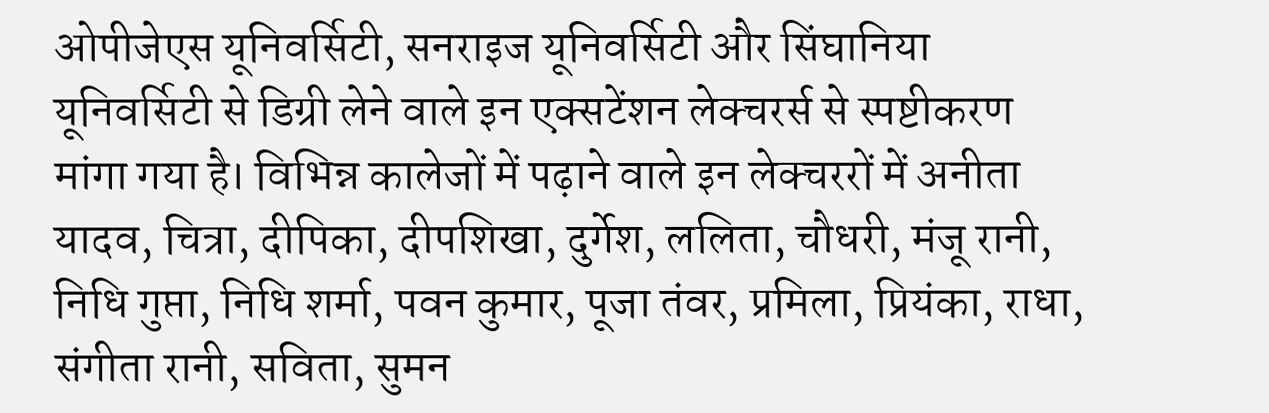ओपीजेएस यूनिवर्सिटी, सनराइज यूनिवर्सिटी और सिंघानिया यूनिवर्सिटी से डिग्री लेने वाले इन एक्सटेंशन लेक्चरर्स से स्पष्टीकरण मांगा गया है। विभिन्न कालेजों में पढ़ाने वाले इन लेक्चररों में अनीता यादव, चित्रा, दीपिका, दीपशिखा, दुर्गेश, ललिता, चौधरी, मंजू रानी, निधि गुप्ता, निधि शर्मा, पवन कुमार, पूजा तंवर, प्रमिला, प्रियंका, राधा, संगीता रानी, सविता, सुमन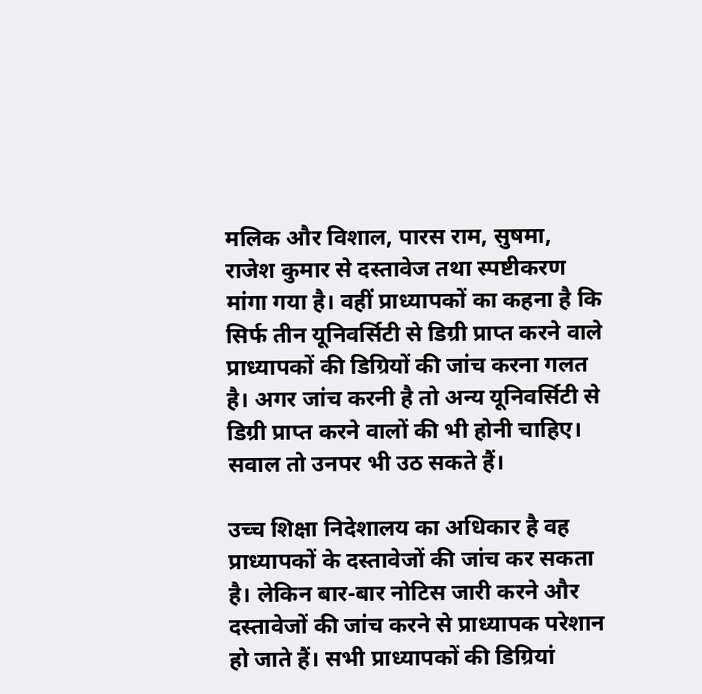मलिक और विशाल, पारस राम, सुषमा, राजेश कुमार से दस्तावेज तथा स्पष्टीकरण मांगा गया है। वहीं प्राध्यापकों का कहना है कि सिर्फ तीन यूनिवर्सिटी से डिग्री प्राप्त करने वाले प्राध्यापकों की डिग्रियों की जांच करना गलत है। अगर जांच करनी है तो अन्य यूनिवर्सिटी से डिग्री प्राप्त करने वालों की भी होनी चाहिए। सवाल तो उनपर भी उठ सकते हैं।

उच्च शिक्षा निदेशालय का अधिकार है वह प्राध्यापकों के दस्तावेजों की जांच कर सकता है। लेकिन बार-बार नोटिस जारी करने और दस्तावेजों की जांच करने से प्राध्यापक परेशान हो जाते हैं। सभी प्राध्यापकों की डिग्रियां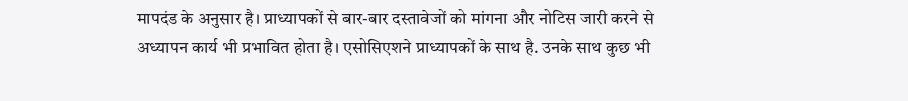मापदंड के अनुसार है। प्राध्यापकों से बार-बार दस्तावेजों को मांगना और नोटिस जारी करने से अध्यापन कार्य भी प्रभावित होता है। एसोसिएशने प्राध्यापकों के साथ है. उनके साथ कुछ भी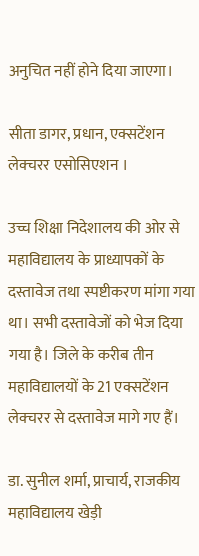अनुचित नहीं होने दिया जाएगा।

सीता डागर, प्रधान, एक्सटेंशन लेक्चरर एसोसिएशन ।

उच्च शिक्षा निदेशालय की ओर से महाविद्यालय के प्राध्यापकों के दस्तावेज तथा स्पष्टीकरण मांगा गया था। सभी दस्तावेजों को भेज दिया गया है। जिले के करीब तीन महाविद्यालयों के 21 एक्सटेंशन लेक्चरर से दस्तावेज मागे गए हैं।

डा. सुनील शर्मा, प्राचार्य, राजकीय महाविद्यालय खेड़ी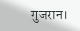गुजरान।